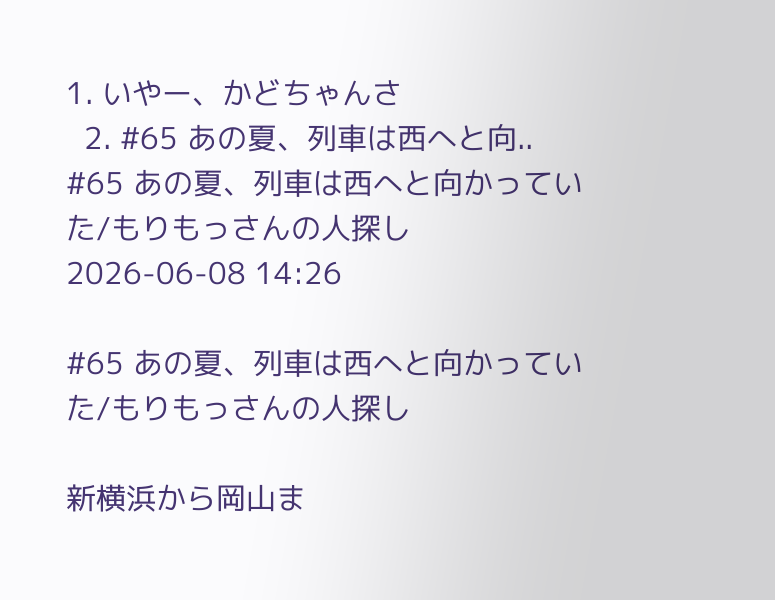1. いやー、かどちゃんさ
  2. #65 あの夏、列車は西へと向..
#65 あの夏、列車は西へと向かっていた/もりもっさんの人探し
2026-06-08 14:26

#65 あの夏、列車は西へと向かっていた/もりもっさんの人探し

新横浜から岡山ま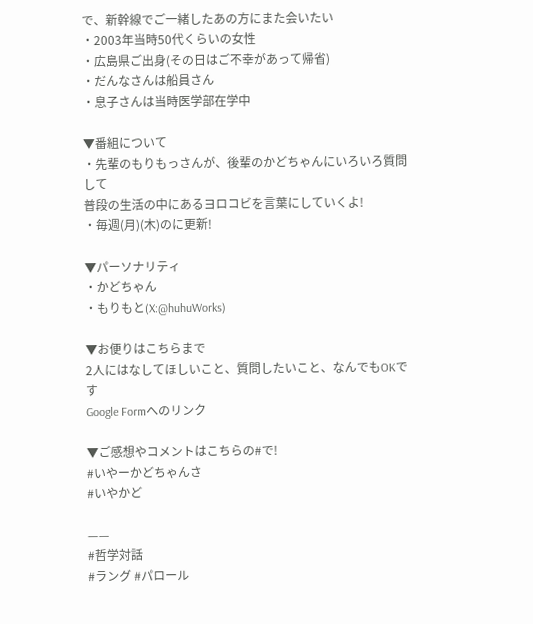で、新幹線でご一緒したあの方にまた会いたい
・2003年当時50代くらいの女性
・広島県ご出身(その日はご不幸があって帰省)
・だんなさんは船員さん
・息子さんは当時医学部在学中

▼番組について
・先輩のもりもっさんが、後輩のかどちゃんにいろいろ質問して
普段の生活の中にあるヨロコビを言葉にしていくよ!
・毎週(月)(木)のに更新!

▼パーソナリティ
・かどちゃん
・もりもと(X:@huhuWorks)

▼お便りはこちらまで
2人にはなしてほしいこと、質問したいこと、なんでもOKです
Google Formへのリンク

▼ご感想やコメントはこちらの#で!
#いやーかどちゃんさ
#いやかど

——
#哲学対話
#ラング #パロール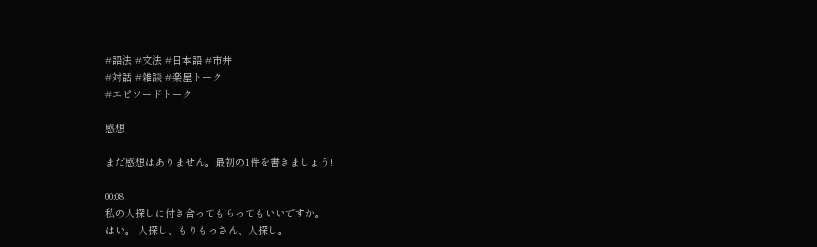#語法 #文法 #日本語 #市井
#対話 #雑談 #楽屋トーク
#エピソードトーク

感想

まだ感想はありません。最初の1件を書きましょう!

00:08
私の人探しに付き合ってもらってもいいですか。
はい。 人探し、もりもっさん、人探し。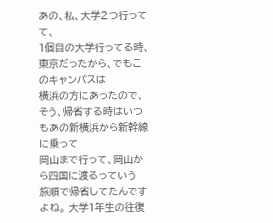あの、私、大学2つ行ってて、
1個目の大学行ってる時、東京だったから、でもこのキャンパスは
横浜の方にあったので、そう、帰省する時はいつもあの新横浜から新幹線に乗って
岡山まで行って、岡山から四国に渡るっていう
旅順で帰省してたんですよね。 大学1年生の往復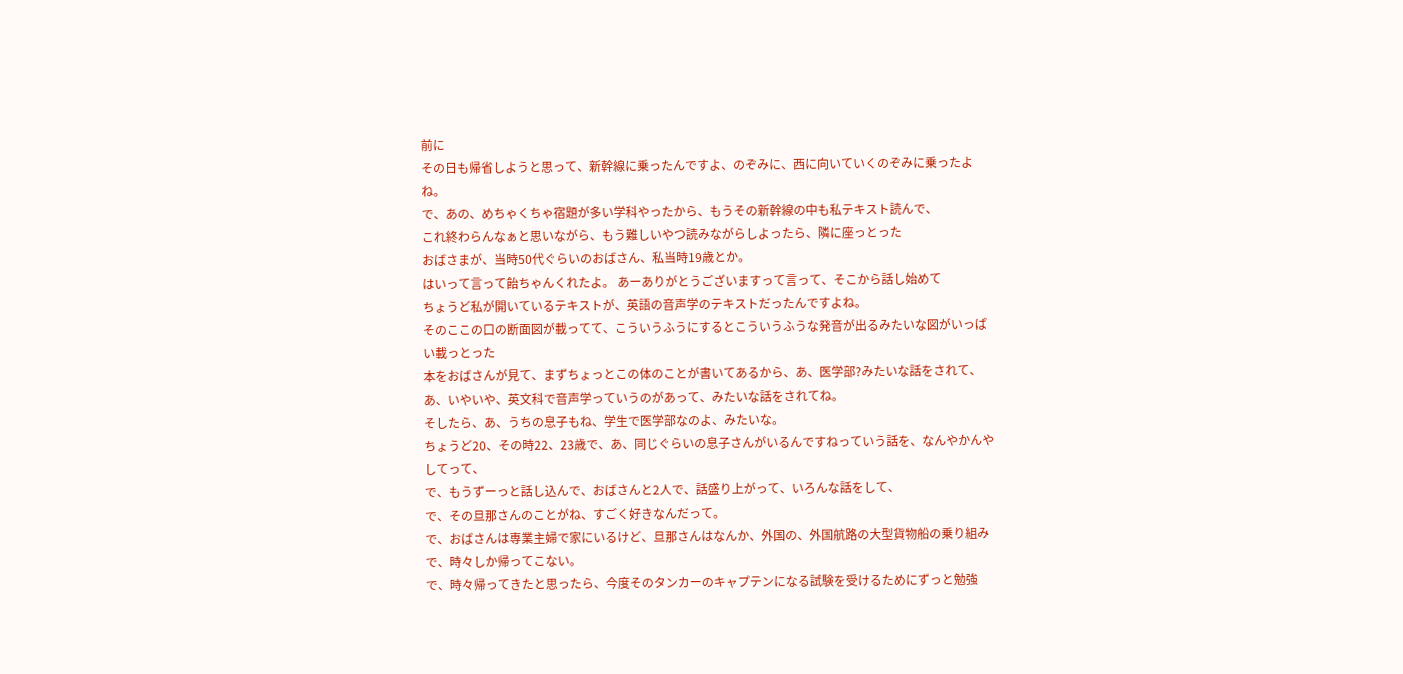前に
その日も帰省しようと思って、新幹線に乗ったんですよ、のぞみに、西に向いていくのぞみに乗ったよね。
で、あの、めちゃくちゃ宿題が多い学科やったから、もうその新幹線の中も私テキスト読んで、
これ終わらんなぁと思いながら、もう難しいやつ読みながらしよったら、隣に座っとった
おばさまが、当時50代ぐらいのおばさん、私当時19歳とか。
はいって言って飴ちゃんくれたよ。 あーありがとうございますって言って、そこから話し始めて
ちょうど私が開いているテキストが、英語の音声学のテキストだったんですよね。
そのここの口の断面図が載ってて、こういうふうにするとこういうふうな発音が出るみたいな図がいっぱい載っとった
本をおばさんが見て、まずちょっとこの体のことが書いてあるから、あ、医学部?みたいな話をされて、
あ、いやいや、英文科で音声学っていうのがあって、みたいな話をされてね。
そしたら、あ、うちの息子もね、学生で医学部なのよ、みたいな。
ちょうど20、その時22、23歳で、あ、同じぐらいの息子さんがいるんですねっていう話を、なんやかんやしてって、
で、もうずーっと話し込んで、おばさんと2人で、話盛り上がって、いろんな話をして、
で、その旦那さんのことがね、すごく好きなんだって。
で、おばさんは専業主婦で家にいるけど、旦那さんはなんか、外国の、外国航路の大型貨物船の乗り組みで、時々しか帰ってこない。
で、時々帰ってきたと思ったら、今度そのタンカーのキャプテンになる試験を受けるためにずっと勉強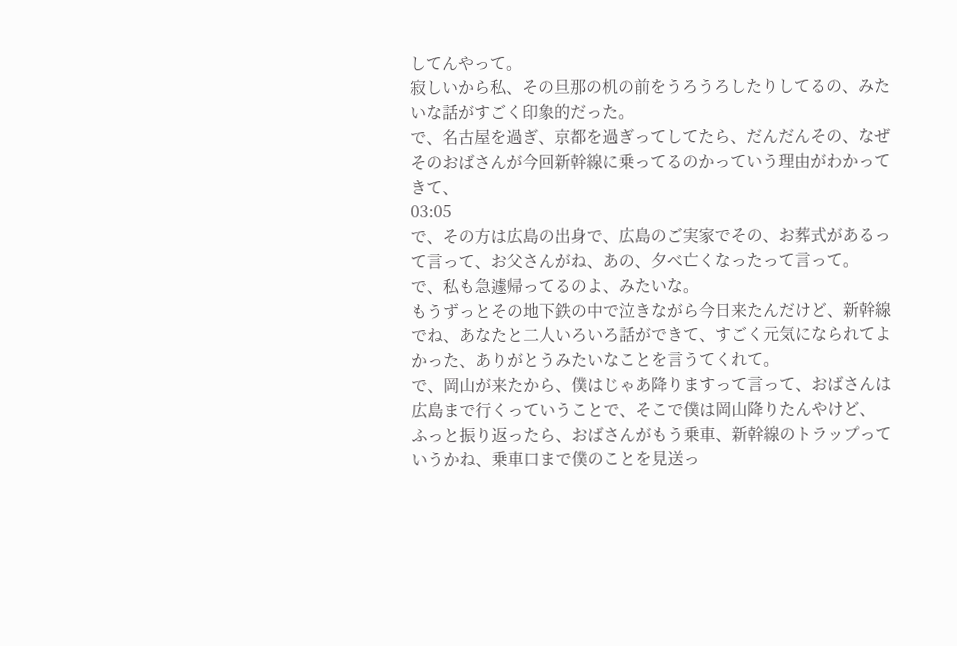してんやって。
寂しいから私、その旦那の机の前をうろうろしたりしてるの、みたいな話がすごく印象的だった。
で、名古屋を過ぎ、京都を過ぎってしてたら、だんだんその、なぜそのおばさんが今回新幹線に乗ってるのかっていう理由がわかってきて、
03:05
で、その方は広島の出身で、広島のご実家でその、お葬式があるって言って、お父さんがね、あの、夕べ亡くなったって言って。
で、私も急遽帰ってるのよ、みたいな。
もうずっとその地下鉄の中で泣きながら今日来たんだけど、新幹線でね、あなたと二人いろいろ話ができて、すごく元気になられてよかった、ありがとうみたいなことを言うてくれて。
で、岡山が来たから、僕はじゃあ降りますって言って、おばさんは広島まで行くっていうことで、そこで僕は岡山降りたんやけど、
ふっと振り返ったら、おばさんがもう乗車、新幹線のトラップっていうかね、乗車口まで僕のことを見送っ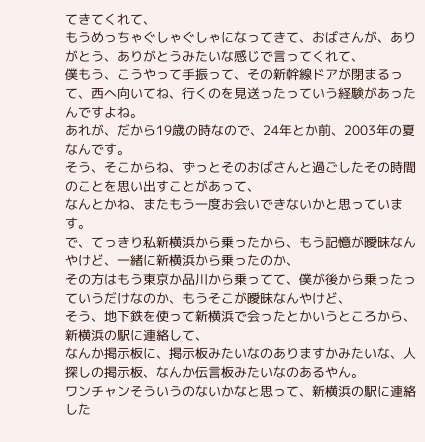てきてくれて、
もうめっちゃぐしゃぐしゃになってきて、おばさんが、ありがとう、ありがとうみたいな感じで言ってくれて、
僕もう、こうやって手振って、その新幹線ドアが閉まるって、西へ向いてね、行くのを見送ったっていう経験があったんですよね。
あれが、だから19歳の時なので、24年とか前、2003年の夏なんです。
そう、そこからね、ずっとそのおばさんと過ごしたその時間のことを思い出すことがあって、
なんとかね、またもう一度お会いできないかと思っています。
で、てっきり私新横浜から乗ったから、もう記憶が曖昧なんやけど、一緒に新横浜から乗ったのか、
その方はもう東京か品川から乗ってて、僕が後から乗ったっていうだけなのか、もうそこが曖昧なんやけど、
そう、地下鉄を使って新横浜で会ったとかいうところから、新横浜の駅に連絡して、
なんか掲示板に、掲示板みたいなのありますかみたいな、人探しの掲示板、なんか伝言板みたいなのあるやん。
ワンチャンそういうのないかなと思って、新横浜の駅に連絡した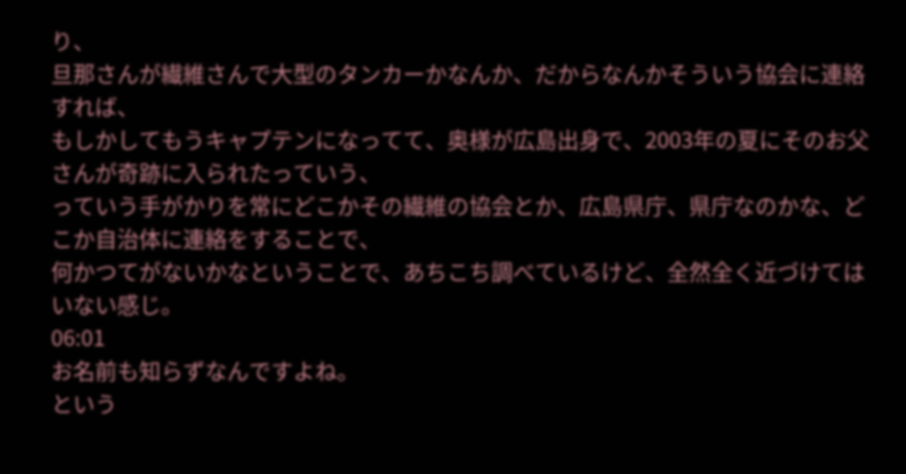り、
旦那さんが繊維さんで大型のタンカーかなんか、だからなんかそういう協会に連絡すれば、
もしかしてもうキャプテンになってて、奥様が広島出身で、2003年の夏にそのお父さんが奇跡に入られたっていう、
っていう手がかりを常にどこかその繊維の協会とか、広島県庁、県庁なのかな、どこか自治体に連絡をすることで、
何かつてがないかなということで、あちこち調べているけど、全然全く近づけてはいない感じ。
06:01
お名前も知らずなんですよね。
という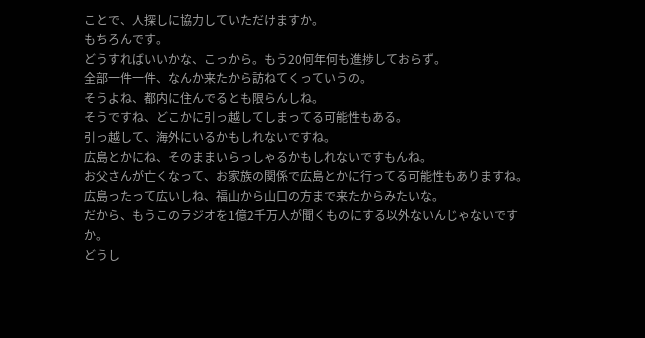ことで、人探しに協力していただけますか。
もちろんです。
どうすればいいかな、こっから。もう20何年何も進捗しておらず。
全部一件一件、なんか来たから訪ねてくっていうの。
そうよね、都内に住んでるとも限らんしね。
そうですね、どこかに引っ越してしまってる可能性もある。
引っ越して、海外にいるかもしれないですね。
広島とかにね、そのままいらっしゃるかもしれないですもんね。
お父さんが亡くなって、お家族の関係で広島とかに行ってる可能性もありますね。
広島ったって広いしね、福山から山口の方まで来たからみたいな。
だから、もうこのラジオを1億2千万人が聞くものにする以外ないんじゃないですか。
どうし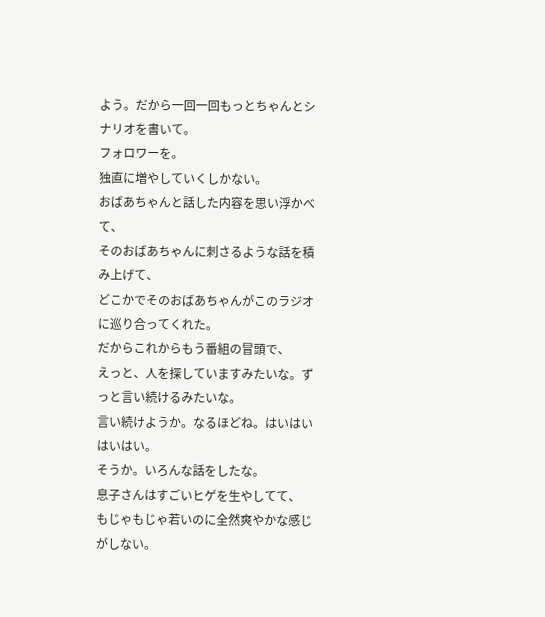よう。だから一回一回もっとちゃんとシナリオを書いて。
フォロワーを。
独直に増やしていくしかない。
おばあちゃんと話した内容を思い浮かべて、
そのおばあちゃんに刺さるような話を積み上げて、
どこかでそのおばあちゃんがこのラジオに巡り合ってくれた。
だからこれからもう番組の冒頭で、
えっと、人を探していますみたいな。ずっと言い続けるみたいな。
言い続けようか。なるほどね。はいはいはいはい。
そうか。いろんな話をしたな。
息子さんはすごいヒゲを生やしてて、
もじゃもじゃ若いのに全然爽やかな感じがしない。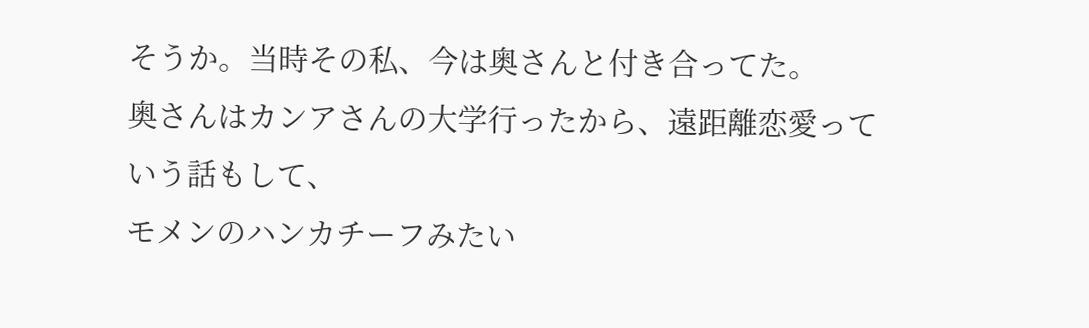そうか。当時その私、今は奥さんと付き合ってた。
奥さんはカンアさんの大学行ったから、遠距離恋愛っていう話もして、
モメンのハンカチーフみたい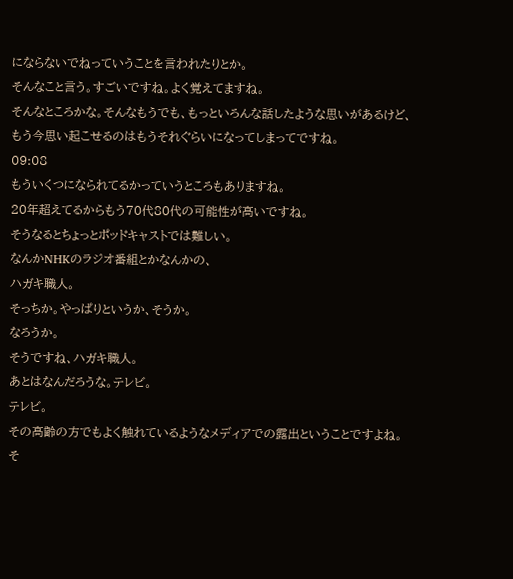にならないでねっていうことを言われたりとか。
そんなこと言う。すごいですね。よく覚えてますね。
そんなところかな。そんなもうでも、もっといろんな話したような思いがあるけど、
もう今思い起こせるのはもうそれぐらいになってしまってですね。
09:08
もういくつになられてるかっていうところもありますね。
20年超えてるからもう70代80代の可能性が高いですね。
そうなるとちょっとポッドキャストでは難しい。
なんかNHKのラジオ番組とかなんかの、
ハガキ職人。
そっちか。やっぱりというか、そうか。
なろうか。
そうですね、ハガキ職人。
あとはなんだろうな。テレビ。
テレビ。
その高齢の方でもよく触れているようなメディアでの露出ということですよね。
そ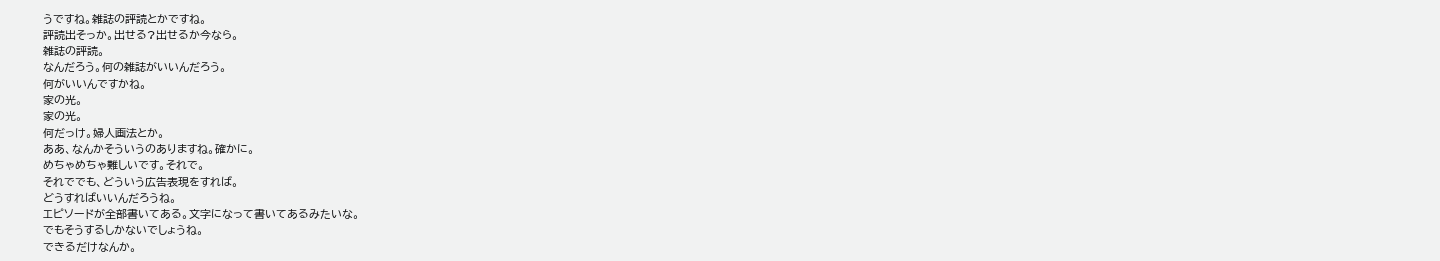うですね。雑誌の評読とかですね。
評読出そっか。出せる?出せるか今なら。
雑誌の評読。
なんだろう。何の雑誌がいいんだろう。
何がいいんですかね。
家の光。
家の光。
何だっけ。婦人画法とか。
ああ、なんかそういうのありますね。確かに。
めちゃめちゃ難しいです。それで。
それででも、どういう広告表現をすれば。
どうすればいいんだろうね。
エピソードが全部書いてある。文字になって書いてあるみたいな。
でもそうするしかないでしょうね。
できるだけなんか。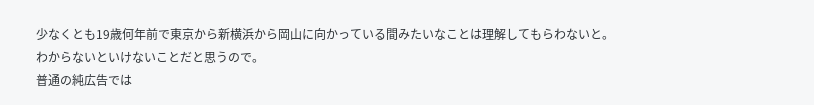少なくとも19歳何年前で東京から新横浜から岡山に向かっている間みたいなことは理解してもらわないと。
わからないといけないことだと思うので。
普通の純広告では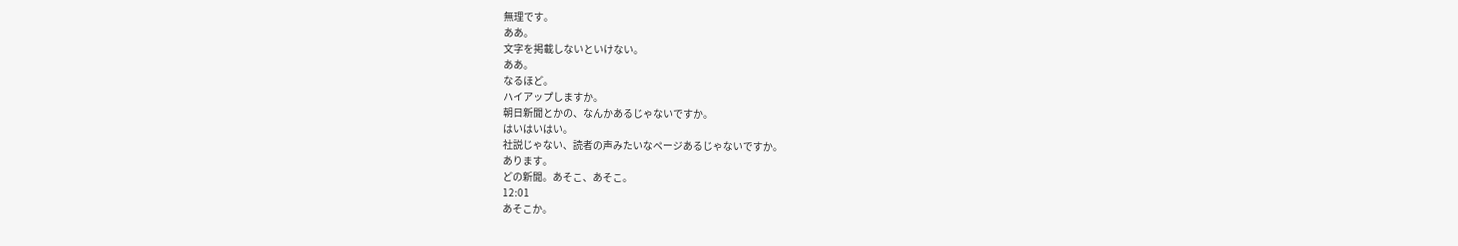無理です。
ああ。
文字を掲載しないといけない。
ああ。
なるほど。
ハイアップしますか。
朝日新聞とかの、なんかあるじゃないですか。
はいはいはい。
社説じゃない、読者の声みたいなページあるじゃないですか。
あります。
どの新聞。あそこ、あそこ。
12:01
あそこか。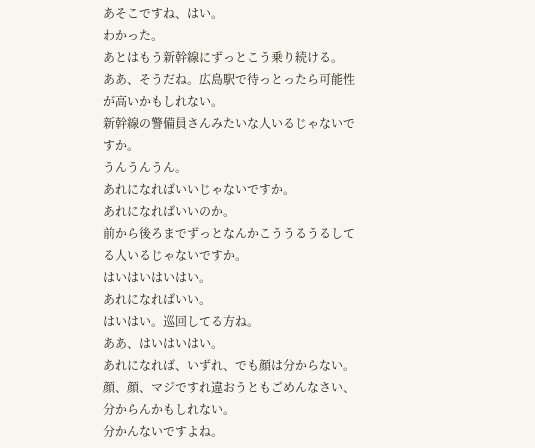あそこですね、はい。
わかった。
あとはもう新幹線にずっとこう乗り続ける。
ああ、そうだね。広島駅で待っとったら可能性が高いかもしれない。
新幹線の警備員さんみたいな人いるじゃないですか。
うんうんうん。
あれになればいいじゃないですか。
あれになればいいのか。
前から後ろまでずっとなんかこううるうるしてる人いるじゃないですか。
はいはいはいはい。
あれになればいい。
はいはい。巡回してる方ね。
ああ、はいはいはい。
あれになれば、いずれ、でも顔は分からない。
顔、顔、マジですれ違おうともごめんなさい、分からんかもしれない。
分かんないですよね。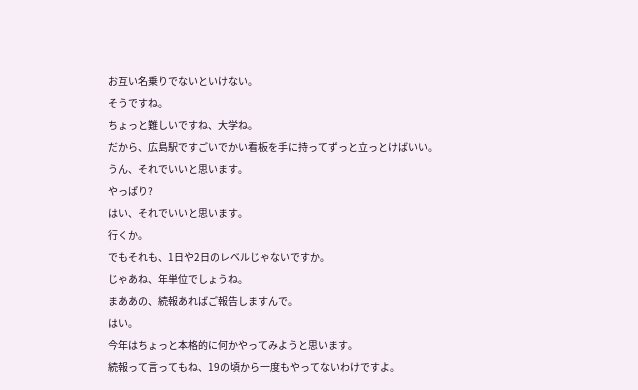お互い名乗りでないといけない。
そうですね。
ちょっと難しいですね、大学ね。
だから、広島駅ですごいでかい看板を手に持ってずっと立っとけばいい。
うん、それでいいと思います。
やっぱり?
はい、それでいいと思います。
行くか。
でもそれも、1日や2日のレベルじゃないですか。
じゃあね、年単位でしょうね。
まああの、続報あればご報告しますんで。
はい。
今年はちょっと本格的に何かやってみようと思います。
続報って言ってもね、19の頃から一度もやってないわけですよ。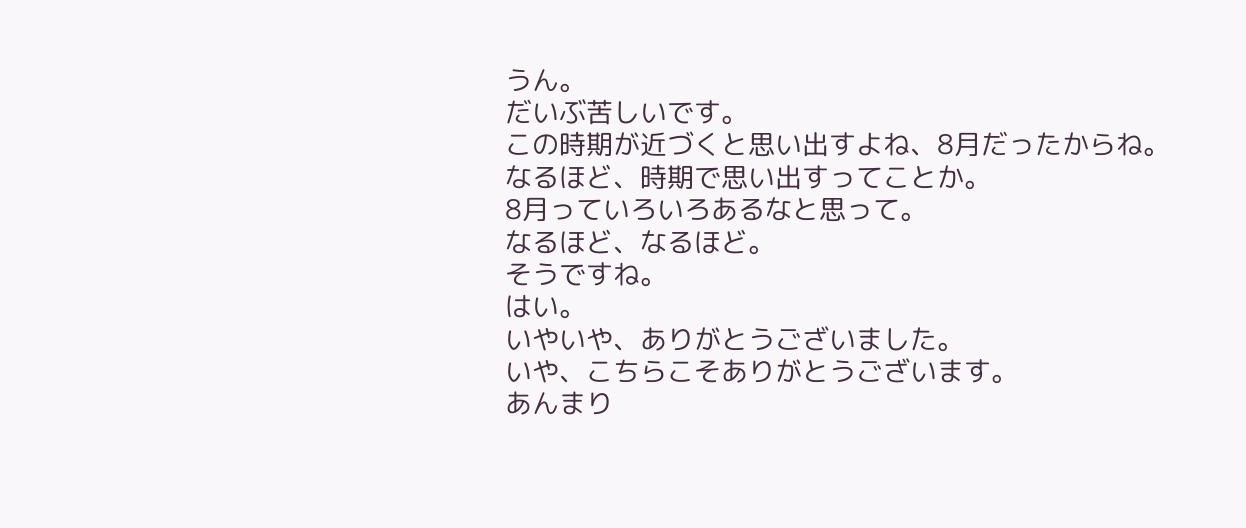うん。
だいぶ苦しいです。
この時期が近づくと思い出すよね、8月だったからね。
なるほど、時期で思い出すってことか。
8月っていろいろあるなと思って。
なるほど、なるほど。
そうですね。
はい。
いやいや、ありがとうございました。
いや、こちらこそありがとうございます。
あんまり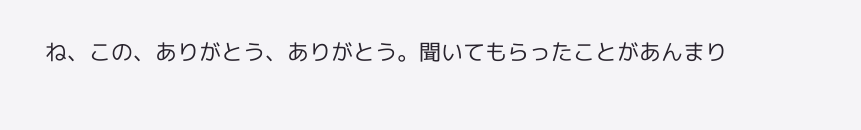ね、この、ありがとう、ありがとう。聞いてもらったことがあんまり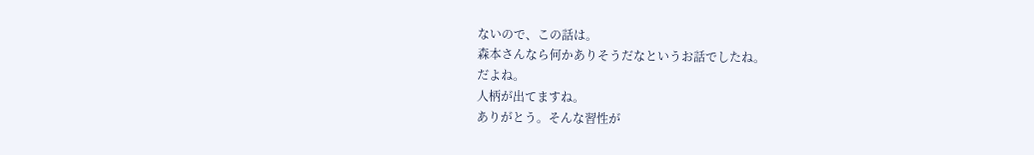ないので、この話は。
森本さんなら何かありそうだなというお話でしたね。
だよね。
人柄が出てますね。
ありがとう。そんな習性が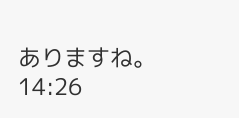ありますね。
14:26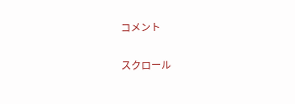コメント

スクロール